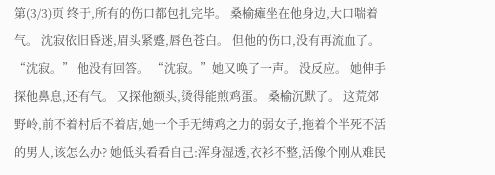第(3/3)页 终于,所有的伤口都包扎完毕。 桑榆瘫坐在他身边,大口喘着气。 沈寂依旧昏迷,眉头紧蹙,唇色苍白。 但他的伤口,没有再流血了。 “沈寂。” 他没有回答。 “沈寂。”她又唤了一声。 没反应。 她伸手探他鼻息,还有气。 又探他额头,烫得能煎鸡蛋。 桑榆沉默了。 这荒郊野岭,前不着村后不着店,她一个手无缚鸡之力的弱女子,拖着个半死不活的男人,该怎么办? 她低头看看自己:浑身湿透,衣衫不整,活像个刚从难民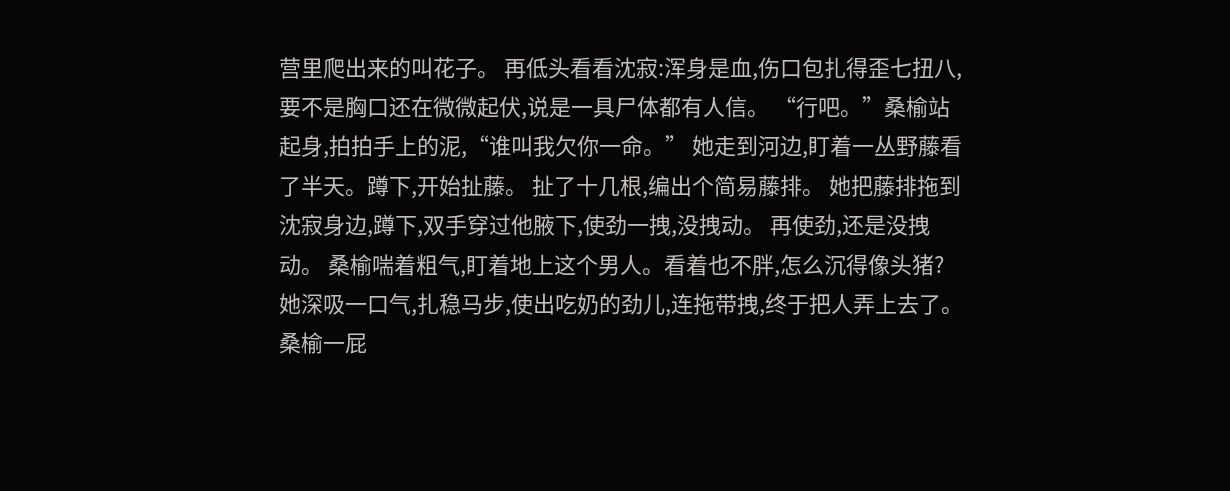营里爬出来的叫花子。 再低头看看沈寂:浑身是血,伤口包扎得歪七扭八,要不是胸口还在微微起伏,说是一具尸体都有人信。 “行吧。”桑榆站起身,拍拍手上的泥,“谁叫我欠你一命。” 她走到河边,盯着一丛野藤看了半天。蹲下,开始扯藤。 扯了十几根,编出个简易藤排。 她把藤排拖到沈寂身边,蹲下,双手穿过他腋下,使劲一拽,没拽动。 再使劲,还是没拽动。 桑榆喘着粗气,盯着地上这个男人。看着也不胖,怎么沉得像头猪? 她深吸一口气,扎稳马步,使出吃奶的劲儿,连拖带拽,终于把人弄上去了。 桑榆一屁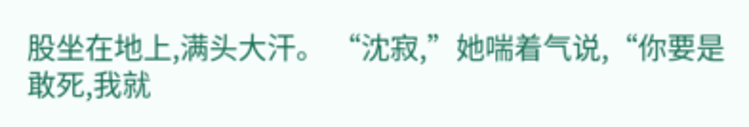股坐在地上,满头大汗。 “沈寂,”她喘着气说,“你要是敢死,我就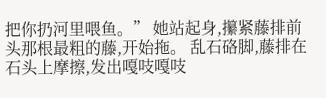把你扔河里喂鱼。” 她站起身,攥紧藤排前头那根最粗的藤,开始拖。 乱石硌脚,藤排在石头上摩擦,发出嘎吱嘎吱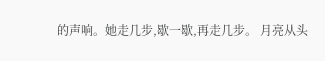的声响。她走几步,歇一歇,再走几步。 月亮从头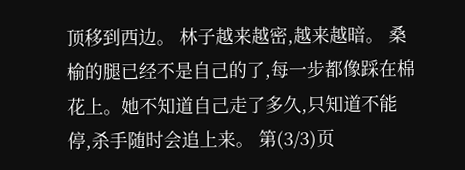顶移到西边。 林子越来越密,越来越暗。 桑榆的腿已经不是自己的了,每一步都像踩在棉花上。她不知道自己走了多久,只知道不能停,杀手随时会追上来。 第(3/3)页